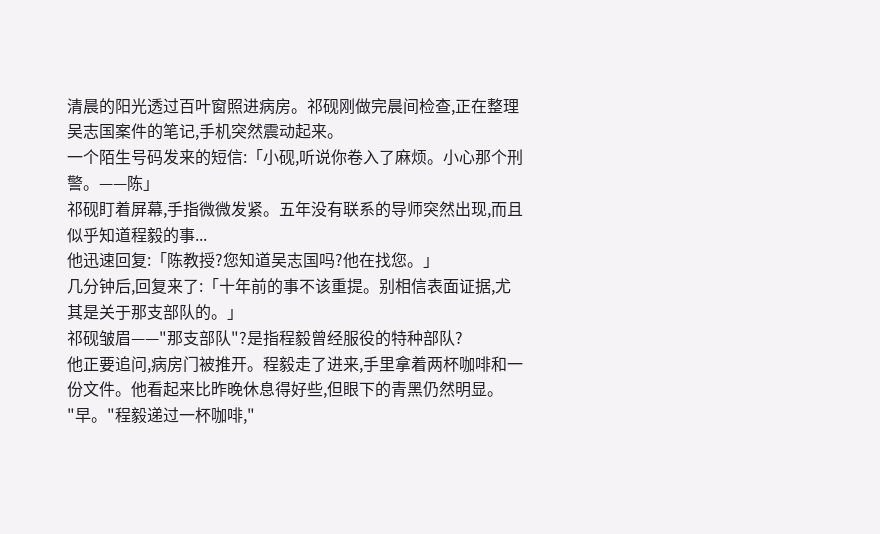清晨的阳光透过百叶窗照进病房。祁砚刚做完晨间检查,正在整理吴志国案件的笔记,手机突然震动起来。
一个陌生号码发来的短信:「小砚,听说你卷入了麻烦。小心那个刑警。——陈」
祁砚盯着屏幕,手指微微发紧。五年没有联系的导师突然出现,而且似乎知道程毅的事...
他迅速回复:「陈教授?您知道吴志国吗?他在找您。」
几分钟后,回复来了:「十年前的事不该重提。别相信表面证据,尤其是关于那支部队的。」
祁砚皱眉——"那支部队"?是指程毅曾经服役的特种部队?
他正要追问,病房门被推开。程毅走了进来,手里拿着两杯咖啡和一份文件。他看起来比昨晚休息得好些,但眼下的青黑仍然明显。
"早。"程毅递过一杯咖啡,"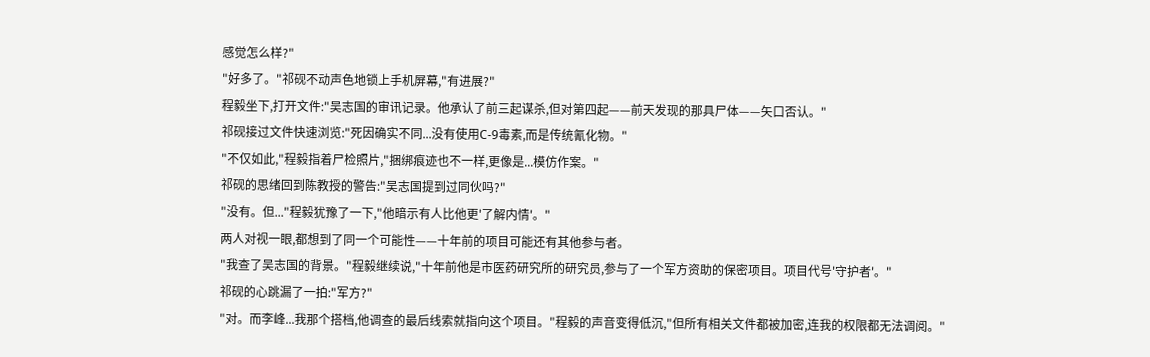感觉怎么样?"
"好多了。"祁砚不动声色地锁上手机屏幕,"有进展?"
程毅坐下,打开文件:"吴志国的审讯记录。他承认了前三起谋杀,但对第四起——前天发现的那具尸体——矢口否认。"
祁砚接过文件快速浏览:"死因确实不同...没有使用C-9毒素,而是传统氰化物。"
"不仅如此,"程毅指着尸检照片,"捆绑痕迹也不一样,更像是...模仿作案。"
祁砚的思绪回到陈教授的警告:"吴志国提到过同伙吗?"
"没有。但..."程毅犹豫了一下,"他暗示有人比他更'了解内情'。"
两人对视一眼,都想到了同一个可能性——十年前的项目可能还有其他参与者。
"我查了吴志国的背景。"程毅继续说,"十年前他是市医药研究所的研究员,参与了一个军方资助的保密项目。项目代号'守护者'。"
祁砚的心跳漏了一拍:"军方?"
"对。而李峰...我那个搭档,他调查的最后线索就指向这个项目。"程毅的声音变得低沉,"但所有相关文件都被加密,连我的权限都无法调阅。"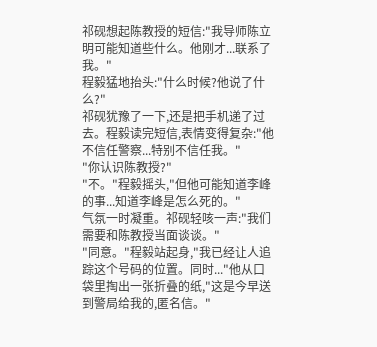祁砚想起陈教授的短信:"我导师陈立明可能知道些什么。他刚才...联系了我。"
程毅猛地抬头:"什么时候?他说了什么?"
祁砚犹豫了一下,还是把手机递了过去。程毅读完短信,表情变得复杂:"他不信任警察...特别不信任我。"
"你认识陈教授?"
"不。"程毅摇头,"但他可能知道李峰的事...知道李峰是怎么死的。"
气氛一时凝重。祁砚轻咳一声:"我们需要和陈教授当面谈谈。"
"同意。"程毅站起身,"我已经让人追踪这个号码的位置。同时..."他从口袋里掏出一张折叠的纸,"这是今早送到警局给我的,匿名信。"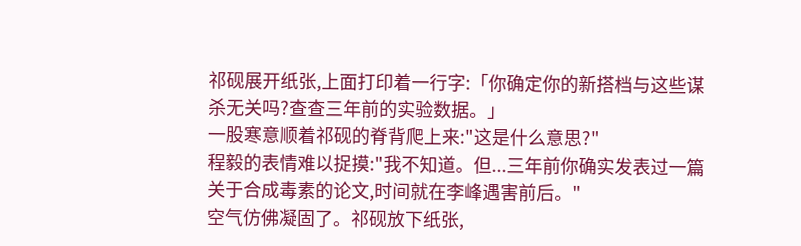祁砚展开纸张,上面打印着一行字:「你确定你的新搭档与这些谋杀无关吗?查查三年前的实验数据。」
一股寒意顺着祁砚的脊背爬上来:"这是什么意思?"
程毅的表情难以捉摸:"我不知道。但...三年前你确实发表过一篇关于合成毒素的论文,时间就在李峰遇害前后。"
空气仿佛凝固了。祁砚放下纸张,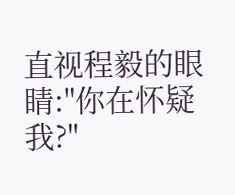直视程毅的眼睛:"你在怀疑我?"